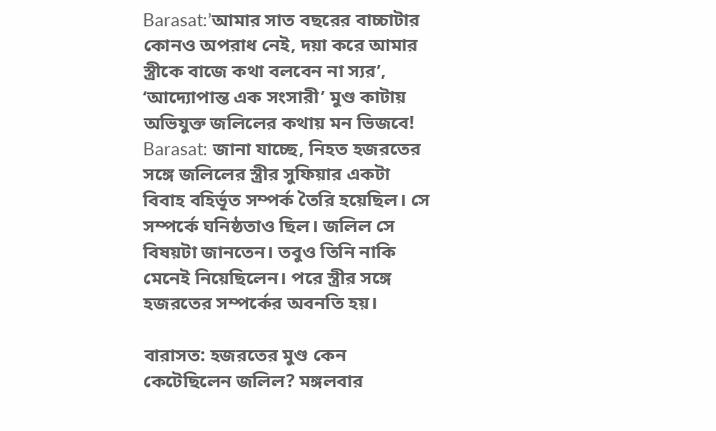Barasat:’আমার সাত বছরের বাচ্চাটার কোনও অপরাধ নেই, দয়া করে আমার স্ত্রীকে বাজে কথা বলবেন না স্যর’, ‘আদ্যোপান্ত এক সংসারী’ মুণ্ড কাটায় অভিযুক্ত জলিলের কথায় মন ভিজবে!
Barasat: জানা যাচ্ছে, নিহত হজরতের সঙ্গে জলিলের স্ত্রীর সুফিয়ার একটা বিবাহ বহির্ভূত সম্পর্ক তৈরি হয়েছিল। সে সম্পর্কে ঘনিষ্ঠতাও ছিল। জলিল সে বিষয়টা জানতেন। তবুও তিনি নাকি মেনেই নিয়েছিলেন। পরে স্ত্রীর সঙ্গে হজরতের সম্পর্কের অবনতি হয়।

বারাসত: হজরতের মুণ্ড কেন কেটেছিলেন জলিল? মঙ্গলবার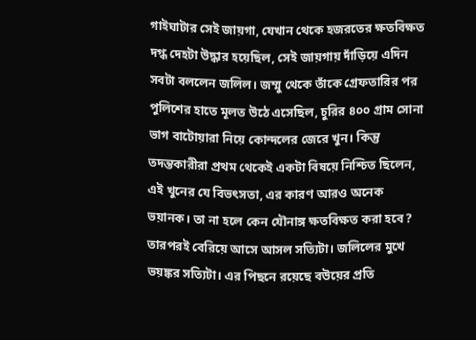গাইঘাটার সেই জায়গা, যেখান থেকে হজরতের ক্ষতবিক্ষত দগ্ধ দেহটা উদ্ধার হয়েছিল, সেই জায়গায় দাঁড়িয়ে এদিন সবটা বললেন জলিল। জম্মু থেকে তাঁকে গ্রেফতারির পর পুলিশের হাতে মূলত উঠে এসেছিল, চুরির ৪০০ গ্রাম সোনা ভাগ বাটোয়ারা নিয়ে কোন্দলের জেরে খুন। কিন্তু তদন্তকারীরা প্রথম থেকেই একটা বিষয়ে নিশ্চিত ছিলেন, এই খুনের যে বিভৎসতা, এর কারণ আরও অনেক ভয়ানক। তা না হলে কেন যৌনাঙ্গ ক্ষতবিক্ষত করা হবে? তারপরই বেরিয়ে আসে আসল সত্যিটা। জলিলের মুখে ভয়ঙ্কর সত্যিটা। এর পিছনে রয়েছে বউয়ের প্রতি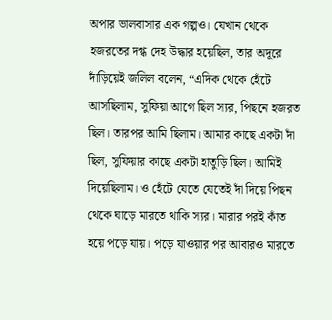অপার ভালবাসার এক গল্পও। যেখান থেকে হজরতের দগ্ধ দেহ উদ্ধার হয়েছিল, তার অদূরে দাঁড়িয়েই জলিল বলেন, “এদিক থেকে হেঁটে আসছিলাম, সুফিয়া আগে ছিল স্যর, পিছনে হজরত ছিল। তারপর আমি ছিলাম। আমার কাছে একটা দাঁ ছিল, সুফিয়ার কাছে একটা হাতুড়ি ছিল। আমিই দিয়েছিলাম। ও হেঁটে যেতে যেতেই দাঁ দিয়ে পিছন থেকে ঘাড়ে মারতে থাকি স্যর। মারার পরই কাঁত হয়ে পড়ে যায়। পড়ে যাওয়ার পর আবারও মারতে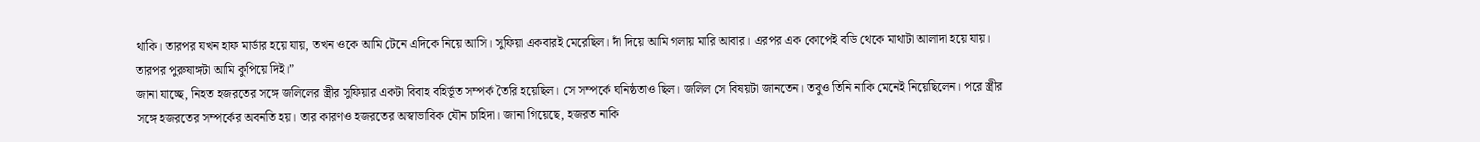থাকি। তারপর যখন হাফ মার্ডার হয়ে যায়, তখন ওকে আমি টেনে এদিকে নিয়ে আসি। সুফিয়া একবারই মেরেছিল। দাঁ দিয়ে আমি গলায় মারি আবার। এরপর এক কোপেই বডি থেকে মাথাটা আলাদা হয়ে যায়। তারপর পুরুষাঙ্গটা আমি কুপিয়ে দিই।”
জানা যাচ্ছে, নিহত হজরতের সঙ্গে জলিলের স্ত্রীর সুফিয়ার একটা বিবাহ বহির্ভূত সম্পর্ক তৈরি হয়েছিল। সে সম্পর্কে ঘনিষ্ঠতাও ছিল। জলিল সে বিষয়টা জানতেন। তবুও তিনি নাকি মেনেই নিয়েছিলেন। পরে স্ত্রীর সঙ্গে হজরতের সম্পর্কের অবনতি হয়। তার কারণও হজরতের অস্বাভাবিক যৌন চাহিদা। জানা গিয়েছে, হজরত নাকি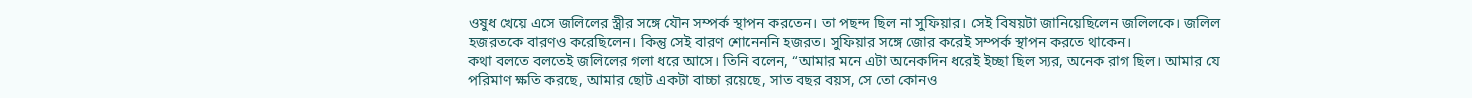ওষুধ খেয়ে এসে জলিলের স্ত্রীর সঙ্গে যৌন সম্পর্ক স্থাপন করতেন। তা পছন্দ ছিল না সুফিয়ার। সেই বিষয়টা জানিয়েছিলেন জলিলকে। জলিল হজরতকে বারণও করেছিলেন। কিন্তু সেই বারণ শোনেননি হজরত। সুফিয়ার সঙ্গে জোর করেই সম্পর্ক স্থাপন করতে থাকেন।
কথা বলতে বলতেই জলিলের গলা ধরে আসে। তিনি বলেন, “আমার মনে এটা অনেকদিন ধরেই ইচ্ছা ছিল স্যর, অনেক রাগ ছিল। আমার যে পরিমাণ ক্ষতি করছে, আমার ছোট একটা বাচ্চা রয়েছে, সাত বছর বয়স, সে তো কোনও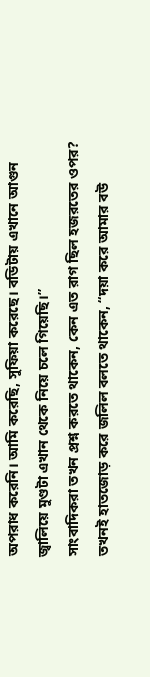অপরাধ করেনি। আমি করেছি, সুফিয়া করেছে। বডিটায় এখানে আগুন জ্বালিয়ে মুণ্ডটা এখান থেকে নিয়ে চলে গিয়েছি।”
সাংবাদিকরা তখন প্রশ্ন করতে থাকেন, কেন এত রাগ ছিল হজরতের ওপর? তখনই হাতজোড় করে জলিল বলতে থাকেন, “দয়া করে আমার বউ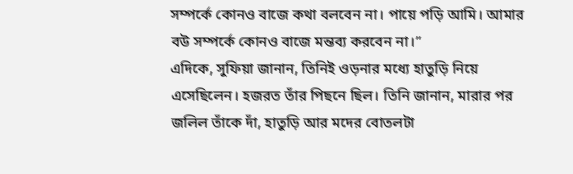সম্পর্কে কোনও বাজে কথা বলবেন না। পায়ে পড়ি আমি। আমার বউ সম্পর্কে কোনও বাজে মন্তব্য করবেন না।”
এদিকে, সুফিয়া জানান, তিনিই ওড়নার মধ্যে হাতুড়ি নিয়ে এসেছিলেন। হজরত তাঁর পিছনে ছিল। তিনি জানান, মারার পর জলিল তাঁকে দাঁ, হাতুড়ি আর মদের বোতলটা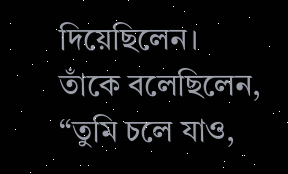দিয়েছিলেন। তাঁকে বলেছিলেন, “তুমি চলে যাও,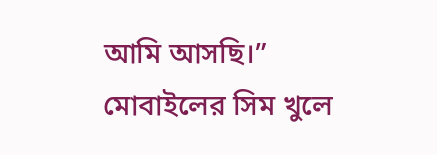আমি আসছি।” মোবাইলের সিম খুলে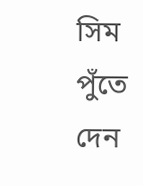সিম পুঁতে দেন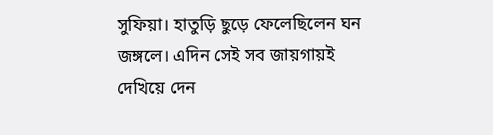সুফিয়া। হাতুড়ি ছুড়ে ফেলেছিলেন ঘন জঙ্গলে। এদিন সেই সব জায়গায়ই দেখিয়ে দেন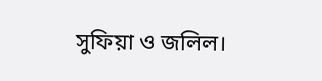সুফিয়া ও জলিল।